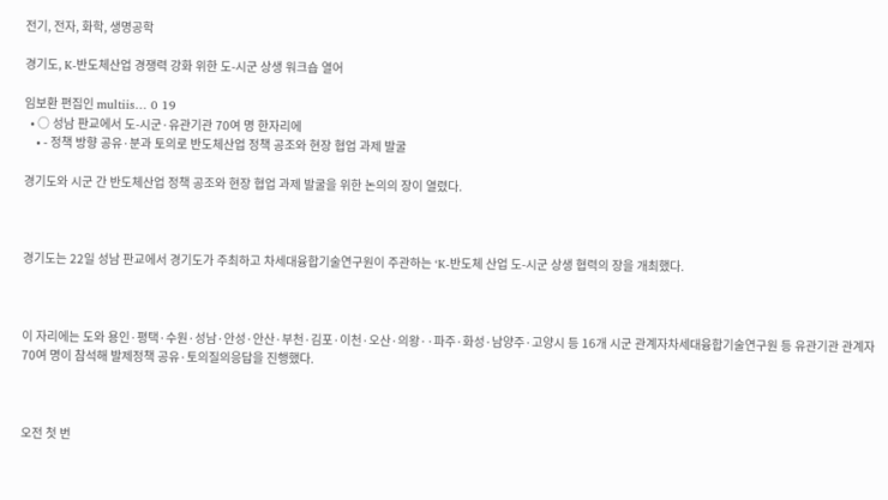전기, 전자, 화학, 생명공학

경기도, K-반도체산업 경쟁력 강화 위한 도-시군 상생 워크숍 열어

임보환 편집인 multiis… 0 19
  • ○ 성남 판교에서 도-시군·유관기관 70여 명 한자리에
    • - 정책 방향 공유·분과 토의로 반도체산업 정책 공조와 현장 협업 과제 발굴

경기도와 시군 간 반도체산업 정책 공조와 현장 협업 과제 발굴을 위한 논의의 장이 열렸다.



경기도는 22일 성남 판교에서 경기도가 주최하고 차세대융합기술연구원이 주관하는 ‘K-반도체 산업 도-시군 상생 협력의 장을 개최했다.



이 자리에는 도와 용인·평택·수원·성남·안성·안산·부천·김포·이천·오산·의왕··파주·화성·남양주·고양시 등 16개 시군 관계자차세대융합기술연구원 등 유관기관 관계자 70여 명이 참석해 발제정책 공유·토의질의응답을 진행했다.



오전 첫 번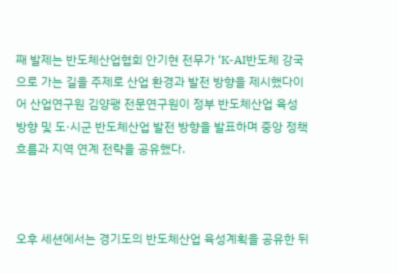째 발제는 반도체산업협회 안기현 전무가 ‘K-AI반도체 강국으로 가는 길을 주제로 산업 환경과 발전 방향을 제시했다이어 산업연구원 김양팽 전문연구원이 정부 반도체산업 육성 방향 및 도·시군 반도체산업 발전 방향을 발표하며 중앙 정책 흐름과 지역 연계 전략을 공유했다.



오후 세션에서는 경기도의 반도체산업 육성계획을 공유한 뒤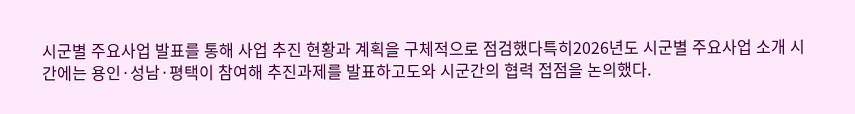시군별 주요사업 발표를 통해 사업 추진 현황과 계획을 구체적으로 점검했다특히2026년도 시군별 주요사업 소개 시간에는 용인·성남·평택이 참여해 추진과제를 발표하고도와 시군간의 협력 접점을 논의했다.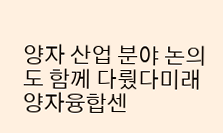양자 산업 분야 논의도 함께 다뤘다미래양자융합센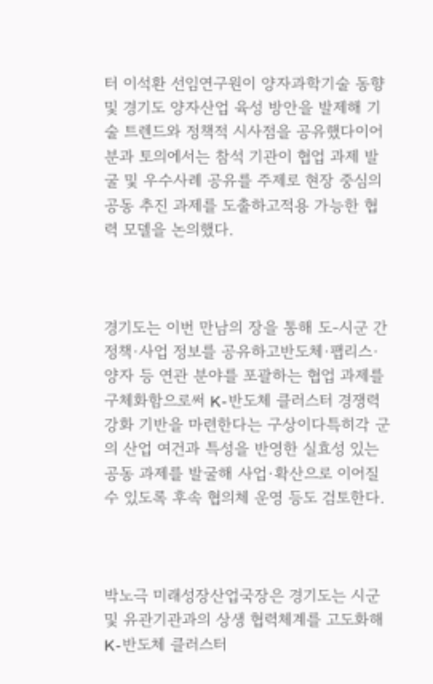터 이석환 선임연구원이 양자과학기술 동향 및 경기도 양자산업 육성 방안을 발제해 기술 트렌드와 정책적 시사점을 공유했다이어 분과 토의에서는 참석 기관이 협업 과제 발굴 및 우수사례 공유를 주제로 현장 중심의 공동 추진 과제를 도출하고적용 가능한 협력 모델을 논의했다.



경기도는 이번 만남의 장을 통해 도-시군 간 정책·사업 정보를 공유하고반도체·팹리스·양자 등 연관 분야를 포괄하는 협업 과제를 구체화함으로써 K-반도체 클러스터 경쟁력 강화 기반을 마련한다는 구상이다특히각 군의 산업 여건과 특성을 반영한 실효성 있는 공동 과제를 발굴해 사업·확산으로 이어질 수 있도록 후속 협의체 운영 등도 검토한다.



박노극 미래성장산업국장은 경기도는 시군 및 유관기관과의 상생 협력체계를 고도화해 K-반도체 클러스터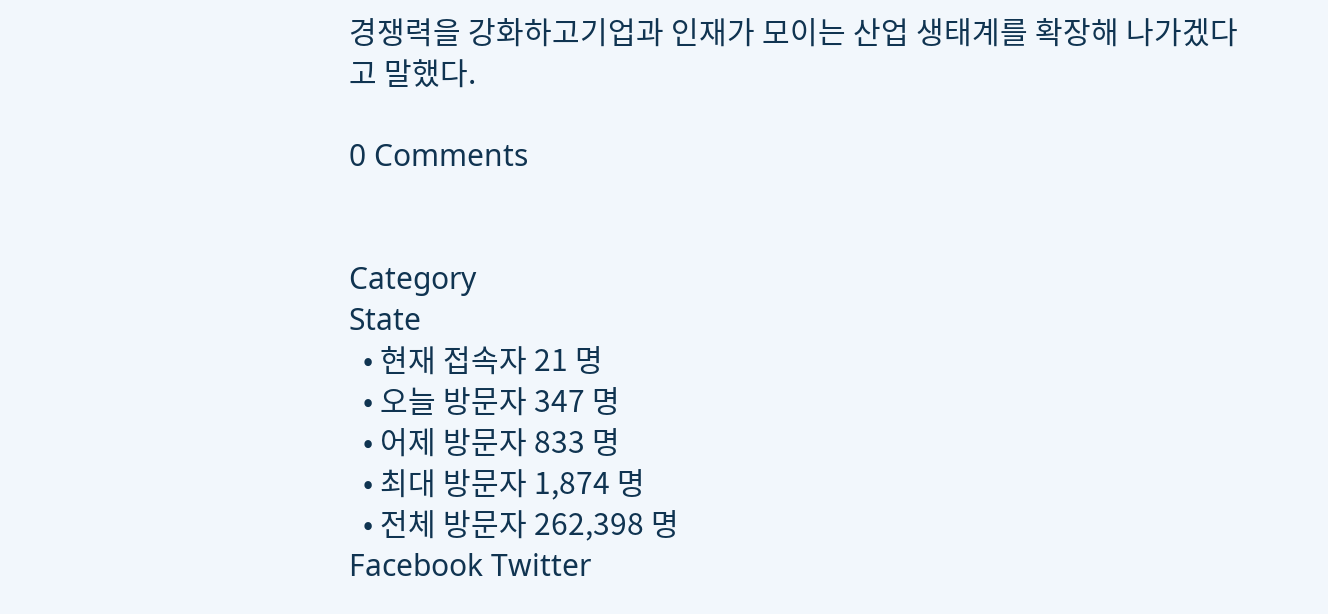경쟁력을 강화하고기업과 인재가 모이는 산업 생태계를 확장해 나가겠다고 말했다.

0 Comments


Category
State
  • 현재 접속자 21 명
  • 오늘 방문자 347 명
  • 어제 방문자 833 명
  • 최대 방문자 1,874 명
  • 전체 방문자 262,398 명
Facebook Twitter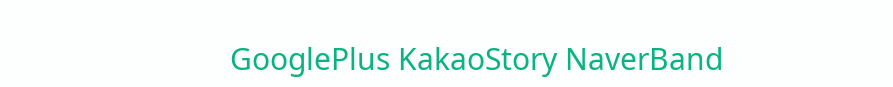GooglePlus KakaoStory NaverBand